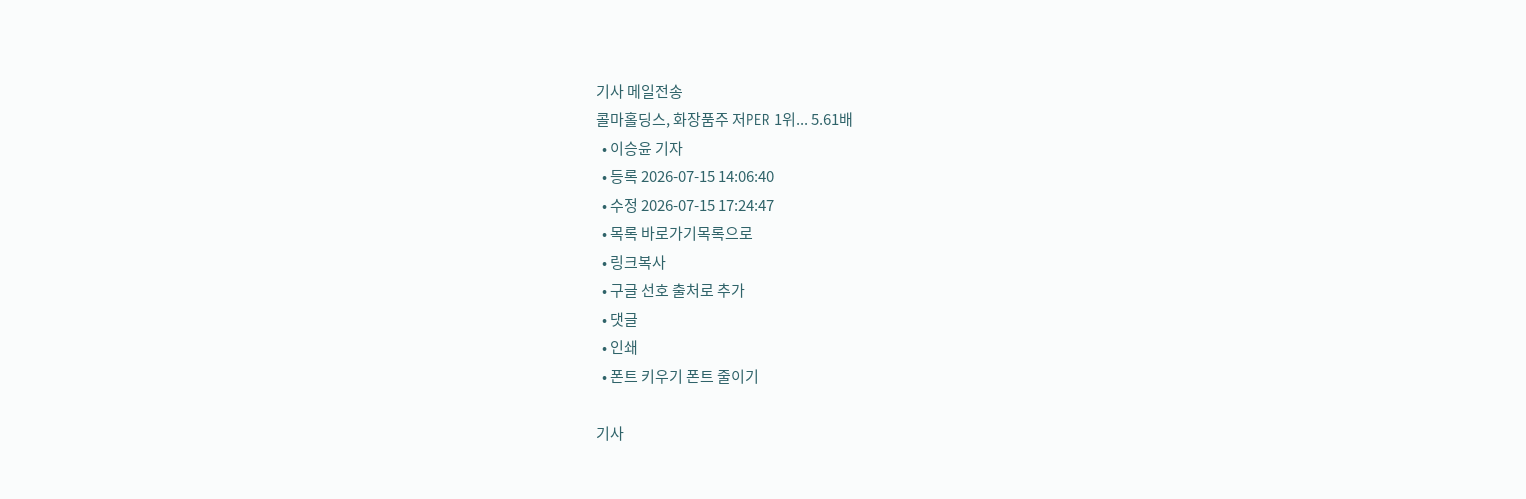기사 메일전송
콜마홀딩스, 화장품주 저PER 1위... 5.61배
  • 이승윤 기자
  • 등록 2026-07-15 14:06:40
  • 수정 2026-07-15 17:24:47
  • 목록 바로가기목록으로
  • 링크복사
  • 구글 선호 출처로 추가
  • 댓글
  • 인쇄
  • 폰트 키우기 폰트 줄이기

기사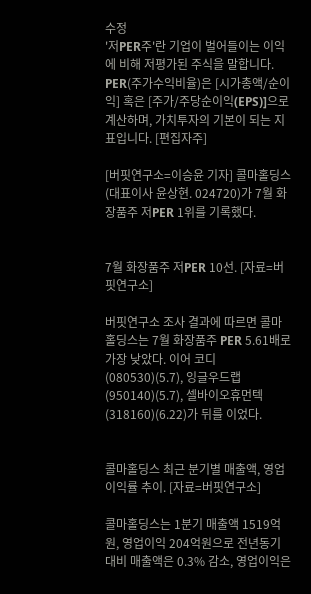수정
'저PER주'란 기업이 벌어들이는 이익에 비해 저평가된 주식을 말합니다. PER(주가수익비율)은 [시가총액/순이익] 혹은 [주가/주당순이익(EPS)]으로 계산하며, 가치투자의 기본이 되는 지표입니다. [편집자주]

[버핏연구소=이승윤 기자] 콜마홀딩스(대표이사 윤상현. 024720)가 7월 화장품주 저PER 1위를 기록했다.


7월 화장품주 저PER 10선. [자료=버핏연구소]

버핏연구소 조사 결과에 따르면 콜마홀딩스는 7월 화장품주 PER 5.61배로 가장 낮았다. 이어 코디(080530)(5.7), 잉글우드랩(950140)(5.7), 셀바이오휴먼텍(318160)(6.22)가 뒤를 이었다.


콜마홀딩스 최근 분기별 매출액, 영업이익률 추이. [자료=버핏연구소]

콜마홀딩스는 1분기 매출액 1519억원, 영업이익 204억원으로 전년동기대비 매출액은 0.3% 감소, 영업이익은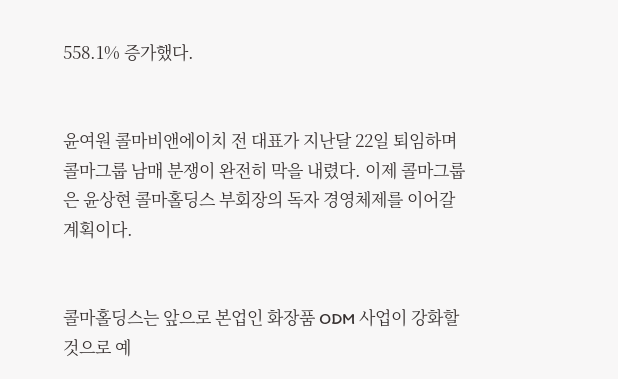558.1% 증가했다.


윤여원 콜마비앤에이치 전 대표가 지난달 22일 퇴임하며 콜마그룹 남매 분쟁이 완전히 막을 내렸다. 이제 콜마그룹은 윤상현 콜마홀딩스 부회장의 독자 경영체제를 이어갈 계획이다.


콜마홀딩스는 앞으로 본업인 화장품 ODM 사업이 강화할 것으로 예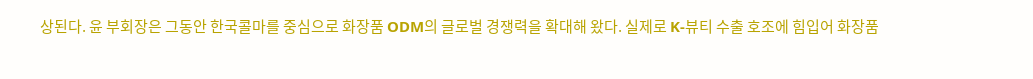상된다. 윤 부회장은 그동안 한국콜마를 중심으로 화장품 ODM의 글로벌 경쟁력을 확대해 왔다. 실제로 K-뷰티 수출 호조에 힘입어 화장품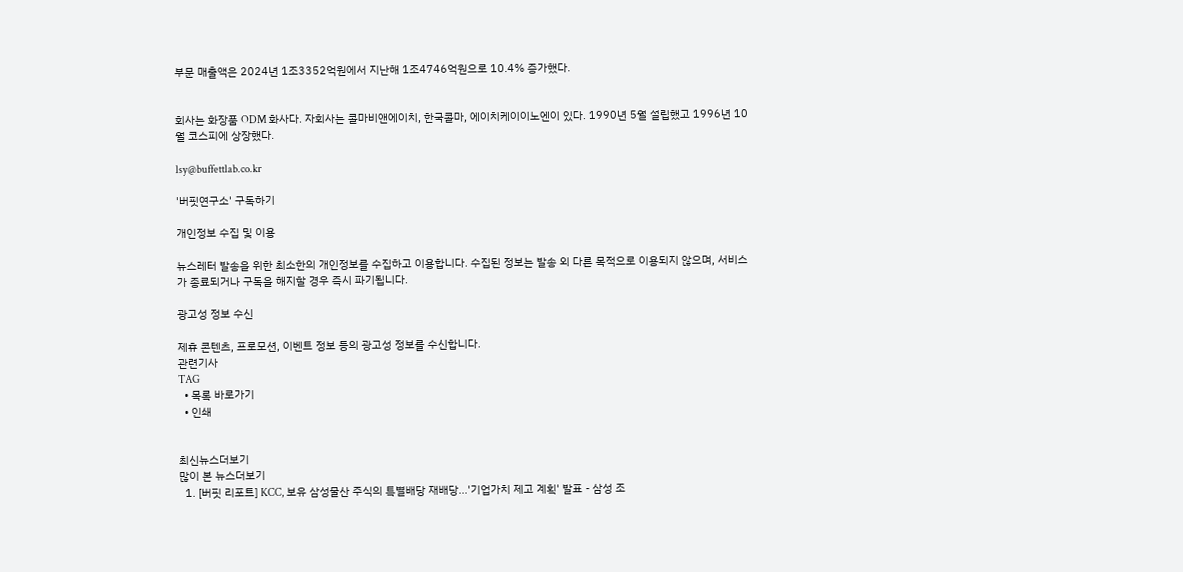부문 매출액은 2024년 1조3352억원에서 지난해 1조4746억원으로 10.4% 증가했다.


회사는 화장품 ODM 화사다. 자회사는 콜마비앤에이치, 한국콜마, 에이치케이이노엔이 있다. 1990년 5월 설립했고 1996년 10월 코스피에 상장했다.

lsy@buffettlab.co.kr

'버핏연구소' 구독하기

개인정보 수집 및 이용

뉴스레터 발송을 위한 최소한의 개인정보를 수집하고 이용합니다. 수집된 정보는 발송 외 다른 목적으로 이용되지 않으며, 서비스가 종료되거나 구독을 해지할 경우 즉시 파기됩니다.

광고성 정보 수신

제휴 콘텐츠, 프로모션, 이벤트 정보 등의 광고성 정보를 수신합니다.
관련기사
TAG
  • 목록 바로가기
  • 인쇄


최신뉴스더보기
많이 본 뉴스더보기
  1. [버핏 리포트] KCC, 보유 삼성물산 주식의 특별배당 재배당...'기업가치 제고 계획' 발표 - 삼성 조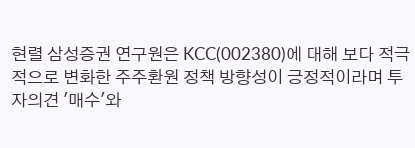현렬 삼성증권 연구원은 KCC(002380)에 대해 보다 적극적으로 변화한 주주환원 정책 방향성이 긍정적이라며 투자의견 '매수'와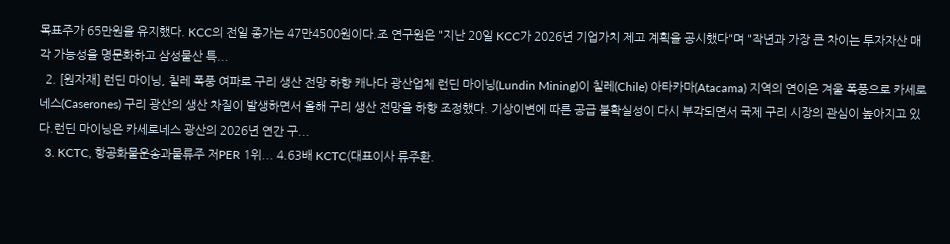목표주가 65만원을 유지했다. KCC의 전일 종가는 47만4500원이다.조 연구원은 "지난 20일 KCC가 2026년 기업가치 제고 계획을 공시했다"며 "작년과 가장 큰 차이는 투자자산 매각 가능성을 명문화하고 삼성물산 특...
  2. [원자재] 런딘 마이닝, 칠레 폭풍 여파로 구리 생산 전망 하향 캐나다 광산업체 런딘 마이닝(Lundin Mining)이 칠레(Chile) 아타카마(Atacama) 지역의 연이은 겨울 폭풍으로 카세로네스(Caserones) 구리 광산의 생산 차질이 발생하면서 올해 구리 생산 전망을 하향 조정했다. 기상이변에 따른 공급 불확실성이 다시 부각되면서 국제 구리 시장의 관심이 높아지고 있다.런딘 마이닝은 카세로네스 광산의 2026년 연간 구...
  3. KCTC, 항공화물운송과물류주 저PER 1위... 4.63배 KCTC(대표이사 류주환.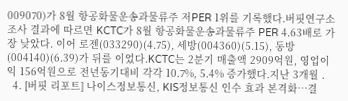009070)가 8월 항공화물운송과물류주 저PER 1위를 기록했다.버핏연구소 조사 결과에 따르면 KCTC가 8월 항공화물운송과물류주 PER 4.63배로 가장 낮았다. 이어 로젠(033290)(4.75), 세방(004360)(5.15), 동방(004140)(6.39)가 뒤를 이었다.KCTC는 2분기 매출액 2909억원, 영업이익 156억원으로 전년동기대비 각각 10.7%, 5.4% 증가했다.지난 3개월 .
  4. [버핏 리포트] 나이스정보통신, KIS정보통신 인수 효과 본격화…결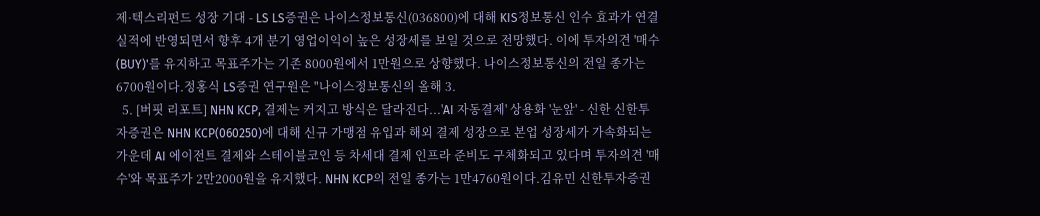제·텍스리펀드 성장 기대 - LS LS증권은 나이스정보통신(036800)에 대해 KIS정보통신 인수 효과가 연결 실적에 반영되면서 향후 4개 분기 영업이익이 높은 성장세를 보일 것으로 전망했다. 이에 투자의견 '매수(BUY)'를 유지하고 목표주가는 기존 8000원에서 1만원으로 상향했다. 나이스정보통신의 전일 종가는 6700원이다.정홍식 LS증권 연구원은 "나이스정보통신의 올해 3.
  5. [버핏 리포트] NHN KCP, 결제는 커지고 방식은 달라진다...'AI 자동결제' 상용화 '눈앞' - 신한 신한투자증권은 NHN KCP(060250)에 대해 신규 가맹점 유입과 해외 결제 성장으로 본업 성장세가 가속화되는 가운데 AI 에이전트 결제와 스테이블코인 등 차세대 결제 인프라 준비도 구체화되고 있다며 투자의견 '매수'와 목표주가 2만2000원을 유지했다. NHN KCP의 전일 종가는 1만4760원이다.김유민 신한투자증권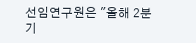선임연구원은 "올해 2분기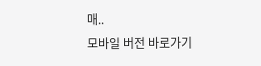매..
모바일 버전 바로가기